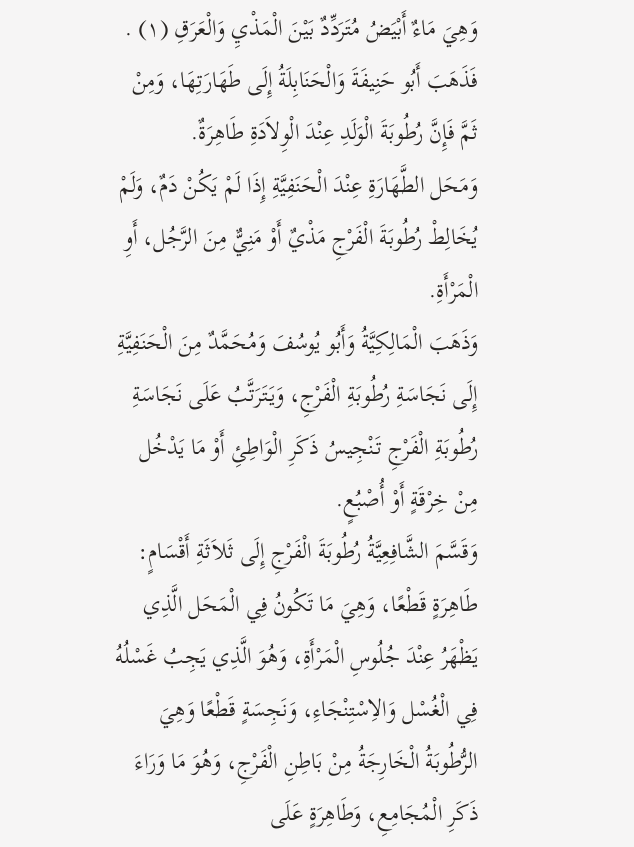وَهِيَ مَاءٌ أَبْيَضُ مُتَرَدِّدٌ بَيْنَ الْمَذْيِ وَالْعَرَقِ (١) .
فَذَهَبَ أَبُو حَنِيفَةَ وَالْحَنَابِلَةُ إِلَى طَهَارَتِهَا، وَمِنْ ثَمَّ فَإِنَّ رُطُوبَةَ الْوَلَدِ عِنْدَ الْوِلاَدَةِ طَاهِرَةٌ.
وَمَحَل الطَّهَارَةِ عِنْدَ الْحَنَفِيَّةِ إِذَا لَمْ يَكُنْ دَمٌ، وَلَمْ يُخَالِطْ رُطُوبَةَ الْفَرْجِ مَذْيٌ أَوْ مَنِيٌّ مِنَ الرَّجُل، أَوِ الْمَرْأَةِ.
وَذَهَبَ الْمَالِكِيَّةُ وَأَبُو يُوسُفَ وَمُحَمَّدٌ مِنَ الْحَنَفِيَّةِ إِلَى نَجَاسَةِ رُطُوبَةِ الْفَرْجِ، وَيَتَرَتَّبُ عَلَى نَجَاسَةِ رُطُوبَةِ الْفَرْجِ تَنْجِيسُ ذَكَرِ الْوَاطِئِ أَوْ مَا يَدْخُل مِنْ خِرْقَةٍ أَوْ أُصْبُعٍ.
وَقَسَّمَ الشَّافِعِيَّةُ رُطُوبَةَ الْفَرْجِ إِلَى ثَلاَثَةِ أَقْسَامٍ: طَاهِرَةٍ قَطْعًا، وَهِيَ مَا تَكُونُ فِي الْمَحَل الَّذِي يَظْهَرُ عِنْدَ جُلُوسِ الْمَرْأَةِ، وَهُوَ الَّذِي يَجِبُ غَسْلُهُ فِي الْغُسْل وَالاِسْتِنْجَاءِ، وَنَجِسَةٍ قَطْعًا وَهِيَ الرُّطُوبَةُ الْخَارِجَةُ مِنْ بَاطِنِ الْفَرْجِ، وَهُوَ مَا وَرَاءَ ذَكَرِ الْمُجَامِعِ، وَطَاهِرَةٍ عَلَى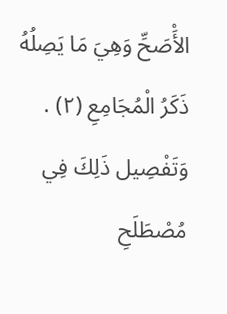الأَْصَحِّ وَهِيَ مَا يَصِلُهُ ذَكَرُ الْمُجَامِعِ (٢) . وَتَفْصِيل ذَلِكَ فِي مُصْطَلَحِ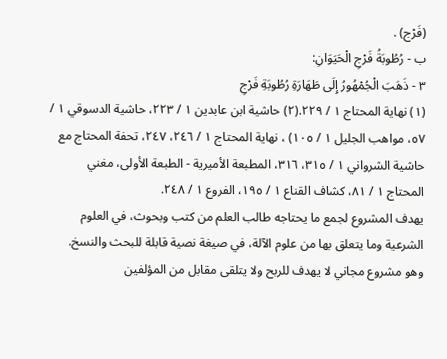(فَرْج) .
ب - رُطُوبَةُ فَرْجِ الْحَيَوَانِ:
٣ - ذَهَبَ الْجُمْهُورُ إِلَى طَهَارَةِ رُطُوبَةِ فَرْجِ
(١) نهاية المحتاج ١ / ٢٢٩.(٢) حاشية ابن عابدين ١ / ٢٢٣، حاشية الدسوقي ١ / ٥٧، مواهب الجليل ١ / ١٠٥) ، نهاية المحتاج ١ / ٢٤٦، ٢٤٧، تحفة المحتاج مع حاشية الشرواني ١ / ٣١٥، ٣١٦، المطبعة الأميرية - الطبعة الأولى، مغني المحتاج ١ / ٨١، كشاف القناع ١ / ١٩٥، الفروع ١ / ٢٤٨.
يهدف المشروع لجمع ما يحتاجه طالب العلم من كتب وبحوث، في العلوم الشرعية وما يتعلق بها من علوم الآلة، في صيغة نصية قابلة للبحث والنسخ.
وهو مشروع مجاني لا يهدف للربح ولا يتلقى مقابل من المؤلفين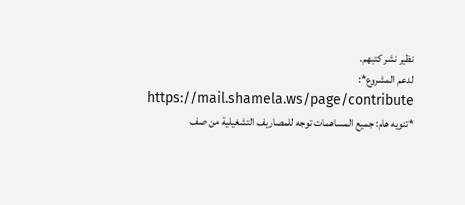نظير نشر كتبهم.
لدعم المشروع*: https://mail.shamela.ws/page/contribute
*تنويه هام: جميع المساهمات توجه للمصاريف التشغيلية من صف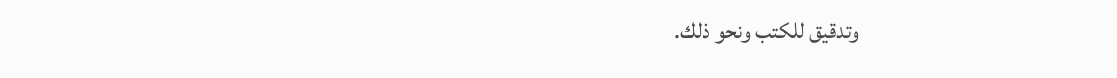وتدقيق للكتب ونحو ذلك.